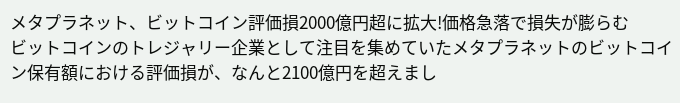メタプラネット、ビットコイン評価損2000億円超に拡大!価格急落で損失が膨らむ
ビットコインのトレジャリー企業として注目を集めていたメタプラネットのビットコイン保有額における評価損が、なんと2100億円を超えまし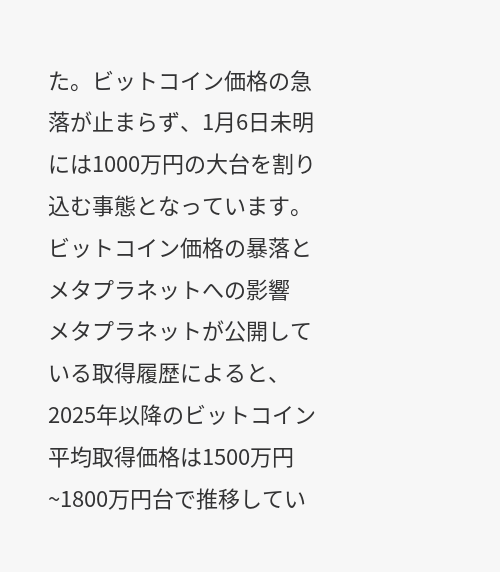た。ビットコイン価格の急落が止まらず、1月6日未明には1000万円の大台を割り込む事態となっています。
ビットコイン価格の暴落とメタプラネットへの影響
メタプラネットが公開している取得履歴によると、2025年以降のビットコイン平均取得価格は1500万円~1800万円台で推移してい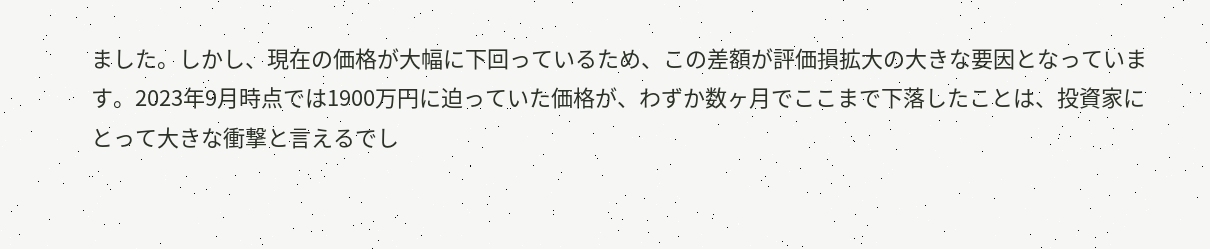ました。しかし、現在の価格が大幅に下回っているため、この差額が評価損拡大の大きな要因となっています。2023年9月時点では1900万円に迫っていた価格が、わずか数ヶ月でここまで下落したことは、投資家にとって大きな衝撃と言えるでし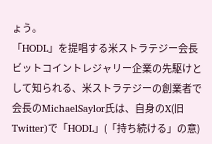ょう。
「HODL」を提唱する米ストラテジー会長
ビットコイントレジャリー企業の先駆けとして知られる、米ストラテジーの創業者で会長のMichaelSaylor氏は、自身のX(旧Twitter)で「HODL」(「持ち続ける」の意)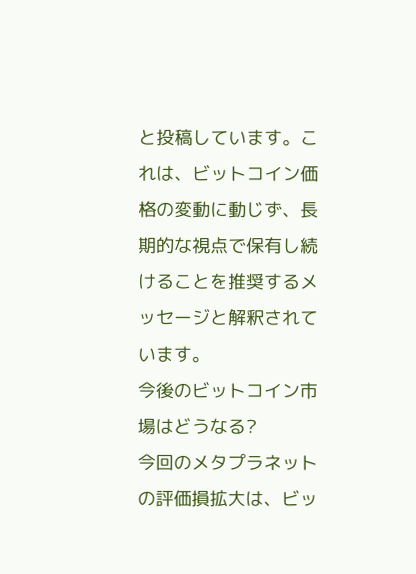と投稿しています。これは、ビットコイン価格の変動に動じず、長期的な視点で保有し続けることを推奨するメッセージと解釈されています。
今後のビットコイン市場はどうなる?
今回のメタプラネットの評価損拡大は、ビッ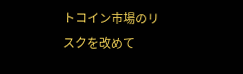トコイン市場のリスクを改めて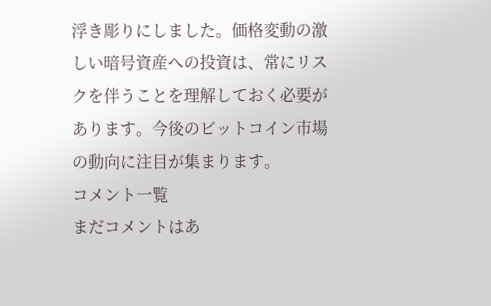浮き彫りにしました。価格変動の激しい暗号資産への投資は、常にリスクを伴うことを理解しておく必要があります。今後のビットコイン市場の動向に注目が集まります。
コメント一覧
まだコメントはあ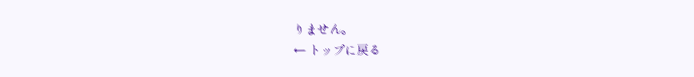りません。
← トップに戻る